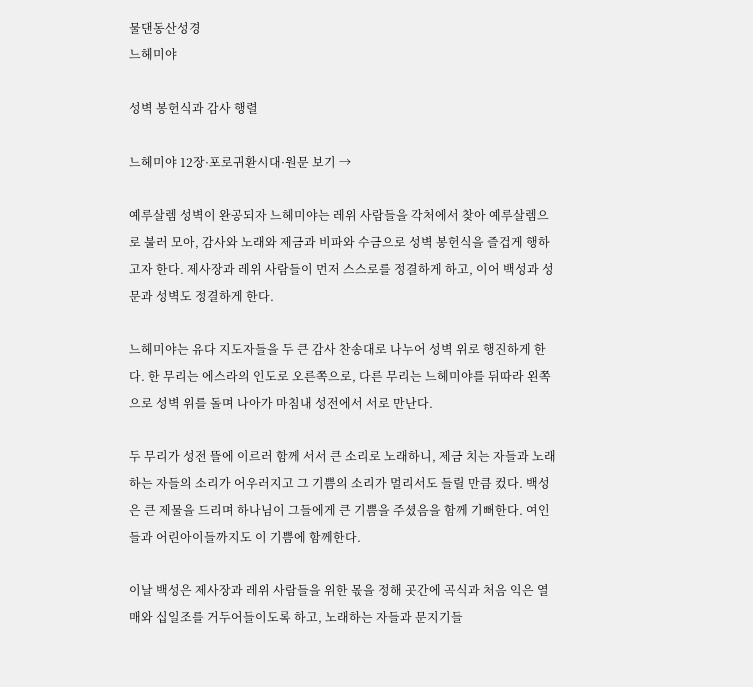물댄동산성경
느헤미야

성벽 봉헌식과 감사 행렬

느헤미야 12장·포로귀환시대·원문 보기 →

예루살렘 성벽이 완공되자 느헤미야는 레위 사람들을 각처에서 찾아 예루살렘으로 불러 모아, 감사와 노래와 제금과 비파와 수금으로 성벽 봉헌식을 즐겁게 행하고자 한다. 제사장과 레위 사람들이 먼저 스스로를 정결하게 하고, 이어 백성과 성문과 성벽도 정결하게 한다.

느헤미야는 유다 지도자들을 두 큰 감사 찬송대로 나누어 성벽 위로 행진하게 한다. 한 무리는 에스라의 인도로 오른쪽으로, 다른 무리는 느헤미야를 뒤따라 왼쪽으로 성벽 위를 돌며 나아가 마침내 성전에서 서로 만난다.

두 무리가 성전 뜰에 이르러 함께 서서 큰 소리로 노래하니, 제금 치는 자들과 노래하는 자들의 소리가 어우러지고 그 기쁨의 소리가 멀리서도 들릴 만큼 컸다. 백성은 큰 제물을 드리며 하나님이 그들에게 큰 기쁨을 주셨음을 함께 기뻐한다. 여인들과 어린아이들까지도 이 기쁨에 함께한다.

이날 백성은 제사장과 레위 사람들을 위한 몫을 정해 곳간에 곡식과 처음 익은 열매와 십일조를 거두어들이도록 하고, 노래하는 자들과 문지기들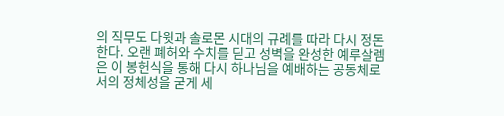의 직무도 다윗과 솔로몬 시대의 규례를 따라 다시 정돈한다. 오랜 폐허와 수치를 딛고 성벽을 완성한 예루살렘은 이 봉헌식을 통해 다시 하나님을 예배하는 공동체로서의 정체성을 굳게 세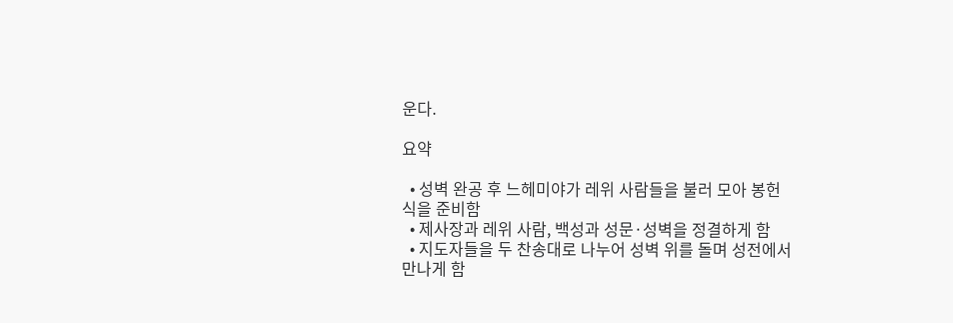운다.

요약

  • 성벽 완공 후 느헤미야가 레위 사람들을 불러 모아 봉헌식을 준비함
  • 제사장과 레위 사람, 백성과 성문·성벽을 정결하게 함
  • 지도자들을 두 찬송대로 나누어 성벽 위를 돌며 성전에서 만나게 함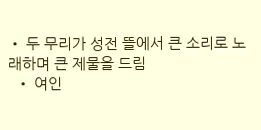• 두 무리가 성전 뜰에서 큰 소리로 노래하며 큰 제물을 드림
  • 여인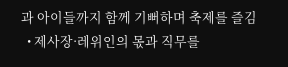과 아이들까지 함께 기뻐하며 축제를 즐김
  • 제사장·레위인의 몫과 직무를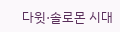다윗·솔로몬 시대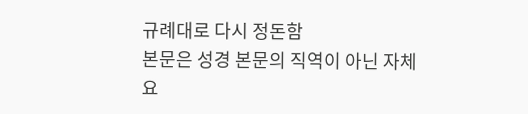규례대로 다시 정돈함
본문은 성경 본문의 직역이 아닌 자체 요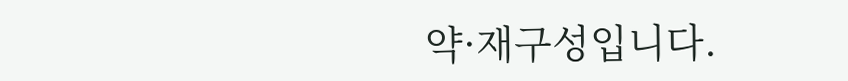약·재구성입니다.